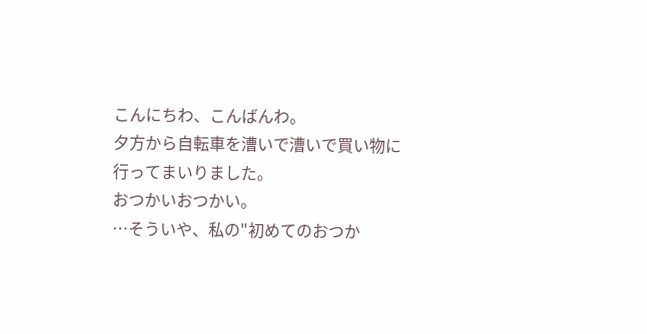こんにちわ、こんばんわ。
夕方から自転車を漕いで漕いで買い物に行ってまいりました。
おつかいおつかい。
…そういや、私の"初めてのおつか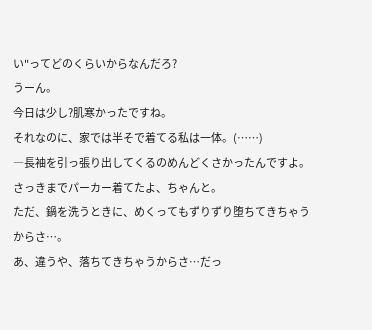い"ってどのくらいからなんだろ?
うーん。
今日は少し?肌寒かったですね。
それなのに、家では半そで着てる私は一体。(……)
―長袖を引っ張り出してくるのめんどくさかったんですよ。
さっきまでパーカー着てたよ、ちゃんと。
ただ、鍋を洗うときに、めくってもずりずり堕ちてきちゃうからさ…。
あ、違うや、落ちてきちゃうからさ…だっ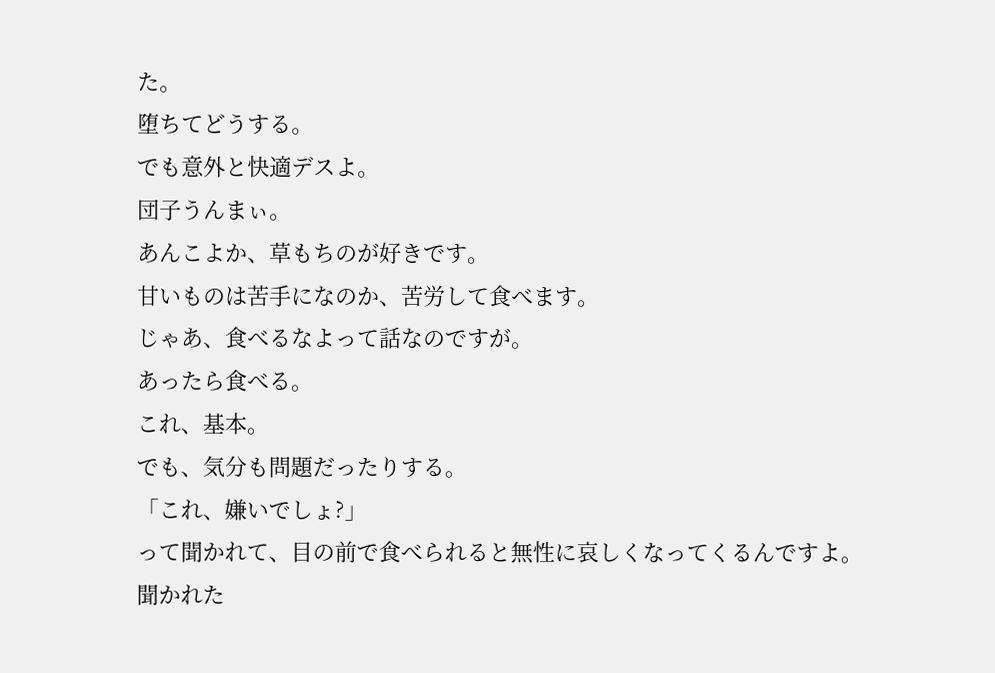た。
堕ちてどうする。
でも意外と快適デスよ。
団子うんまぃ。
あんこよか、草もちのが好きです。
甘いものは苦手になのか、苦労して食べます。
じゃあ、食べるなよって話なのですが。
あったら食べる。
これ、基本。
でも、気分も問題だったりする。
「これ、嫌いでしょ?」
って聞かれて、目の前で食べられると無性に哀しくなってくるんですよ。
聞かれた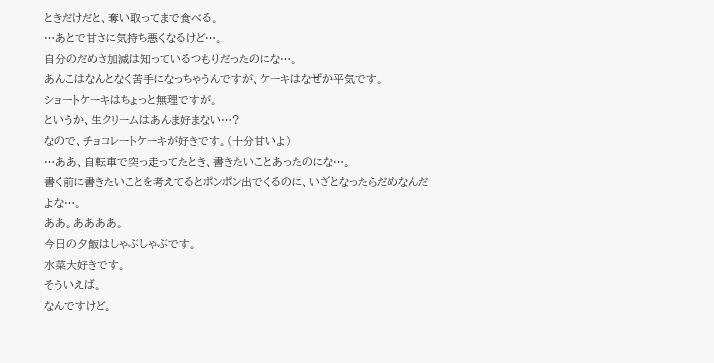ときだけだと、奪い取ってまで食べる。
…あとで甘さに気持ち悪くなるけど…。
自分のだめさ加減は知っているつもりだったのにな…。
あんこはなんとなく苦手になっちゃうんですが、ケーキはなぜか平気です。
ショートケーキはちょっと無理ですが。
というか、生クリームはあんま好まない…?
なので、チョコレートケーキが好きです。(十分甘いよ)
…ああ、自転車で突っ走ってたとき、書きたいことあったのにな…。
書く前に書きたいことを考えてるとポンポン出でくるのに、いざとなったらだめなんだよな…。
ああ。ああああ。
今日の夕飯はしゃぶしゃぶです。
水菜大好きです。
そういえば。
なんですけど。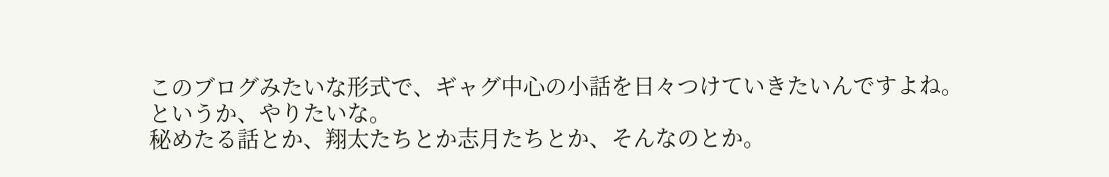このブログみたいな形式で、ギャグ中心の小話を日々つけていきたいんですよね。
というか、やりたいな。
秘めたる話とか、翔太たちとか志月たちとか、そんなのとか。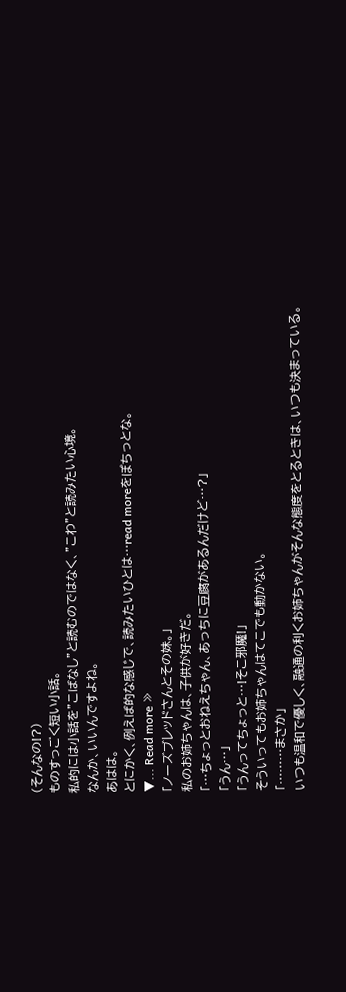(そんなの!?)
ものすっごく短い小話。
私的には小話を"こばなし"と読むのではなく、"こわ"と読みたい心境。
なんか、いいんですよね。
あはは。
とにかく、例えば的な感じで、読みたいひとは…read moreをぽちっとな。
▼... Read more ≫
「ノーズブレッドさんとその妹。」
私のお姉ちゃんは、子供が好きだ。
「…ちょっとおねえちゃん、あっちに豆腐があるんだけど…?」
「うん…」
「うんってちょっと…!そこ邪魔!」
そういってもお姉ちゃんはてこでも動かない。
「………まさか」
いつも温和で優しく、融通の利くお姉ちゃんがそんな態度をとるときは、いつも決まっている。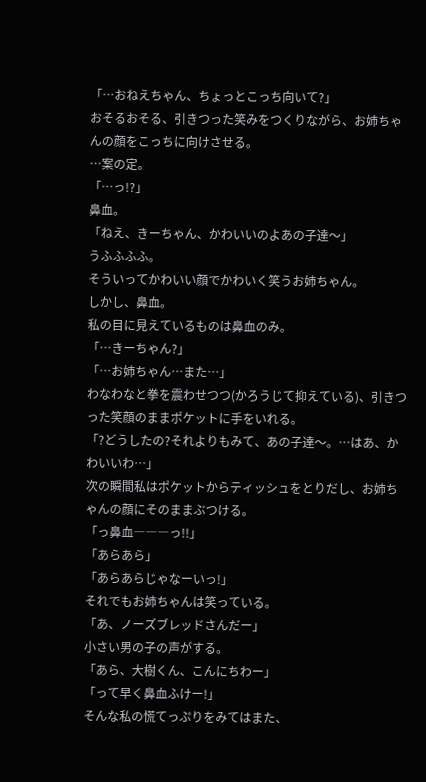「…おねえちゃん、ちょっとこっち向いて?」
おそるおそる、引きつった笑みをつくりながら、お姉ちゃんの顔をこっちに向けさせる。
…案の定。
「…っ!?」
鼻血。
「ねえ、きーちゃん、かわいいのよあの子達〜」
うふふふふ。
そういってかわいい顔でかわいく笑うお姉ちゃん。
しかし、鼻血。
私の目に見えているものは鼻血のみ。
「…きーちゃん?」
「…お姉ちゃん…また…」
わなわなと拳を震わせつつ(かろうじて抑えている)、引きつった笑顔のままポケットに手をいれる。
「?どうしたの?それよりもみて、あの子達〜。…はあ、かわいいわ…」
次の瞬間私はポケットからティッシュをとりだし、お姉ちゃんの顔にそのままぶつける。
「っ鼻血―――っ!!」
「あらあら」
「あらあらじゃなーいっ!」
それでもお姉ちゃんは笑っている。
「あ、ノーズブレッドさんだー」
小さい男の子の声がする。
「あら、大樹くん、こんにちわー」
「って早く鼻血ふけー!」
そんな私の慌てっぷりをみてはまた、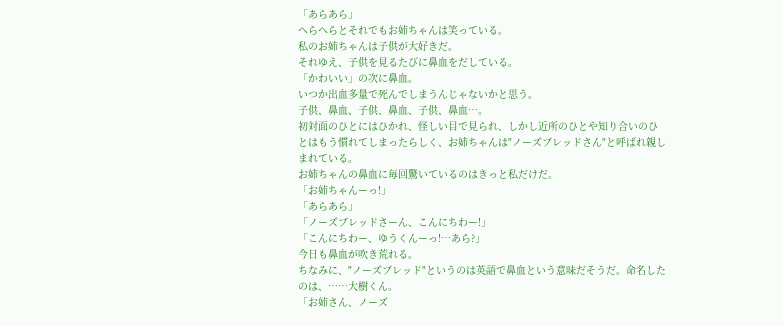「あらあら」
へらへらとそれでもお姉ちゃんは笑っている。
私のお姉ちゃんは子供が大好きだ。
それゆえ、子供を見るたびに鼻血をだしている。
「かわいい」の次に鼻血。
いつか出血多量で死んでしまうんじゃないかと思う。
子供、鼻血、子供、鼻血、子供、鼻血…。
初対面のひとにはひかれ、怪しい目で見られ、しかし近所のひとや知り合いのひとはもう慣れてしまったらしく、お姉ちゃんは"ノーズブレッドさん"と呼ばれ親しまれている。
お姉ちゃんの鼻血に毎回驚いているのはきっと私だけだ。
「お姉ちゃんーっ!」
「あらあら」
「ノーズブレッドさーん、こんにちわー!」
「こんにちわー、ゆうくんーっ!…あら?」
今日も鼻血が吹き荒れる。
ちなみに、"ノーズブレッド"というのは英語で鼻血という意味だそうだ。命名したのは、……大樹くん。
「お姉さん、ノーズ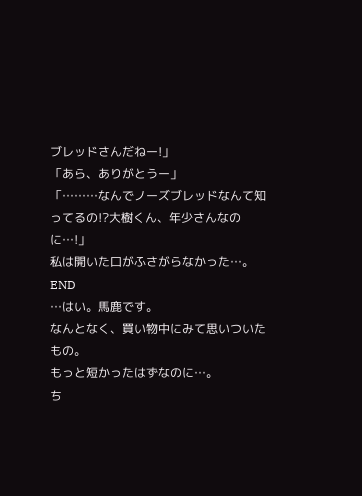ブレッドさんだねー!」
「あら、ありがとうー」
「………なんでノーズブレッドなんて知ってるの!?大樹くん、年少さんなのに…!」
私は開いた口がふさがらなかった…。
END
…はい。馬鹿です。
なんとなく、買い物中にみて思いついたもの。
もっと短かったはずなのに…。
ち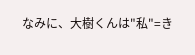なみに、大樹くんは"私"=き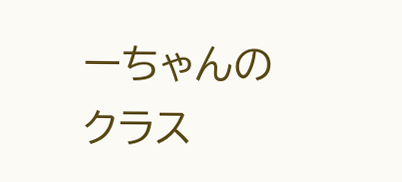ーちゃんのクラス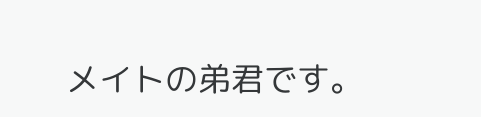メイトの弟君です。